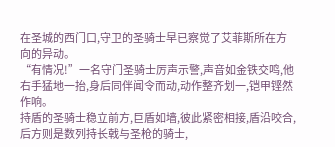在圣城的西门口,守卫的圣骑士早已察觉了艾菲斯所在方向的异动。
“有情况!”一名守门圣骑士厉声示警,声音如金铁交鸣,他右手猛地一抬,身后同伴闻令而动,动作整齐划一,铠甲铿然作响。
持盾的圣骑士稳立前方,巨盾如墙,彼此紧密相接,盾沿咬合,后方则是数列持长戟与圣枪的骑士,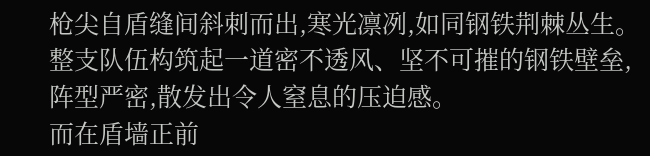枪尖自盾缝间斜刺而出,寒光凛冽,如同钢铁荆棘丛生。整支队伍构筑起一道密不透风、坚不可摧的钢铁壁垒,阵型严密,散发出令人窒息的压迫感。
而在盾墙正前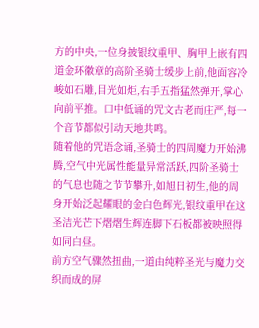方的中央,一位身披银纹重甲、胸甲上嵌有四道金环徽章的高阶圣骑士缓步上前,他面容冷峻如石雕,目光如炬,右手五指猛然弹开,掌心向前平推。口中低诵的咒文古老而庄严,每一个音节都似引动天地共鸣。
随着他的咒语念诵,圣骑士的四周魔力开始沸腾,空气中光属性能量异常活跃,四阶圣骑士的气息也随之节节攀升,如旭日初生,他的周身开始泛起耀眼的金白色辉光,银纹重甲在这圣洁光芒下熠熠生辉连脚下石板都被映照得如同白昼。
前方空气骤然扭曲,一道由纯粹圣光与魔力交织而成的屏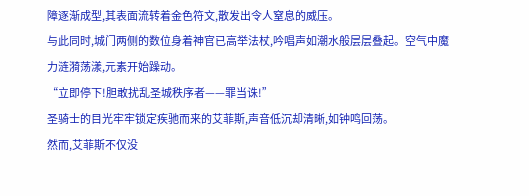障逐渐成型,其表面流转着金色符文,散发出令人窒息的威压。
与此同时,城门两侧的数位身着神官已高举法杖,吟唱声如潮水般层层叠起。空气中魔力涟漪荡漾,元素开始躁动。
“立即停下!胆敢扰乱圣城秩序者——罪当诛!”
圣骑士的目光牢牢锁定疾驰而来的艾菲斯,声音低沉却清晰,如钟鸣回荡。
然而,艾菲斯不仅没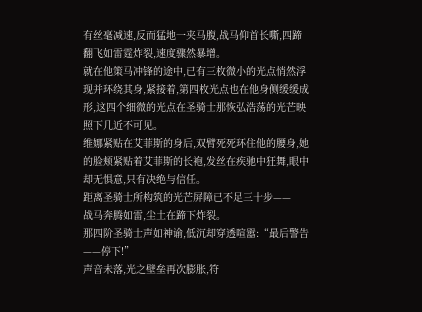有丝毫减速,反而猛地一夹马腹,战马仰首长嘶,四蹄翻飞如雷霆炸裂,速度骤然暴增。
就在他策马冲锋的途中,已有三枚微小的光点悄然浮现并环绕其身,紧接着,第四枚光点也在他身侧缓缓成形,这四个细微的光点在圣骑士那恢弘浩荡的光芒映照下几近不可见。
维娜紧贴在艾菲斯的身后,双臂死死环住他的腰身,她的脸颊紧贴着艾菲斯的长袍,发丝在疾驰中狂舞,眼中却无惧意,只有决绝与信任。
距离圣骑士所构筑的光芒屏障已不足三十步——
战马奔腾如雷,尘土在蹄下炸裂。
那四阶圣骑士声如神谕,低沉却穿透喧嚣:“最后警告——停下!”
声音未落,光之壁垒再次膨胀,符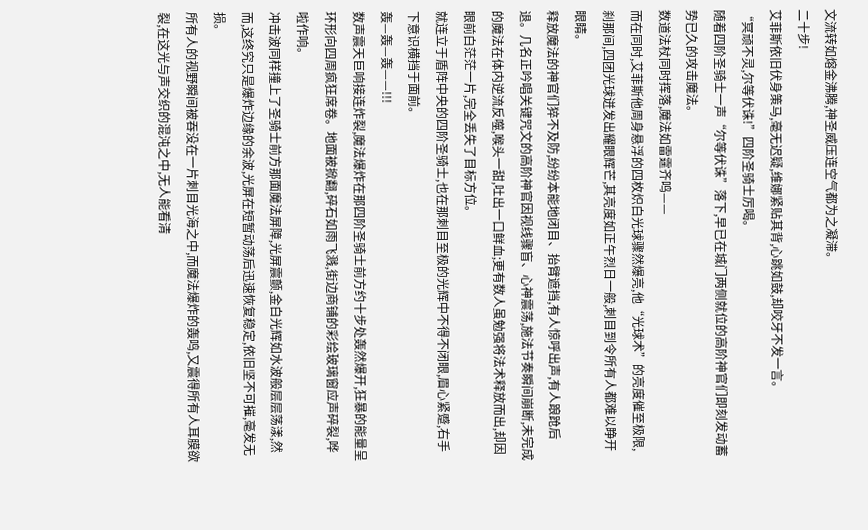文流转如熔金沸腾,神圣威压连空气都为之凝滞。
二十步!
艾菲斯依旧伏身策马,毫无迟疑,维娜紧贴其背,心跳如鼓,却咬牙不发一言。
“冥顽不灵,尔等伏诛!”四阶圣骑士厉喝。
随着四阶圣骑士一声“尔等伏诛”落下,早已在城门两侧就位的高阶神官们即刻发动蓄势已久的攻击魔法。
数道法杖同时挥落,魔法如雷霆齐鸣——
而在同时,艾菲斯他周身悬浮的四枚炽白光球骤然爆亮,他“光球术”的亮度催至极限,刹那间,四团光球迸发出耀眼辉芒,其亮度如正午烈日一般,刺目到令所有人都难以睁开眼睛。
释放魔法的神官们猝不及防,纷纷本能地闭目、抬臂遮挡,有人惊呼出声,有人踉跄后退。几名正吟唱关键咒文的高阶神官因视线骤盲、心神震荡,施法节奏瞬间崩断,未完成的魔法在体内逆流反噬,喉头一甜,吐出一口鲜血;更有数人虽勉强将法术释放而出,却因眼前白茫茫一片,完全丢失了目标方位。
就连立于盾阵中央的四阶圣骑士,也在那刺目至极的光辉中不得不闭眼,眉心紧蹙,右手下意识横挡于面前。
轰—轰—轰——!!!
数声震天巨响接连炸裂,魔法爆炸在那四阶圣骑士前方约十步处轰然爆开,狂暴的能量呈环形向四周疯狂席卷。地面被掀翻,碎石如雨飞溅,街边商铺的彩绘玻璃窗应声碎裂,哗啦作响。
冲击波同样撞上了圣骑士前方那面魔法屏障,光屏震颤,金白光辉如水波般层层荡漾,然而,这终究只是爆炸边缘的余波,光屏在短暂动荡后迅速恢复稳定,依旧坚不可摧,毫发无损。
所有人的视野瞬间被吞没在一片刺目光海之中,而魔法爆炸的轰鸣,又震得所有人耳膜欲裂,在这光与声交织的混沌之中,无人能看清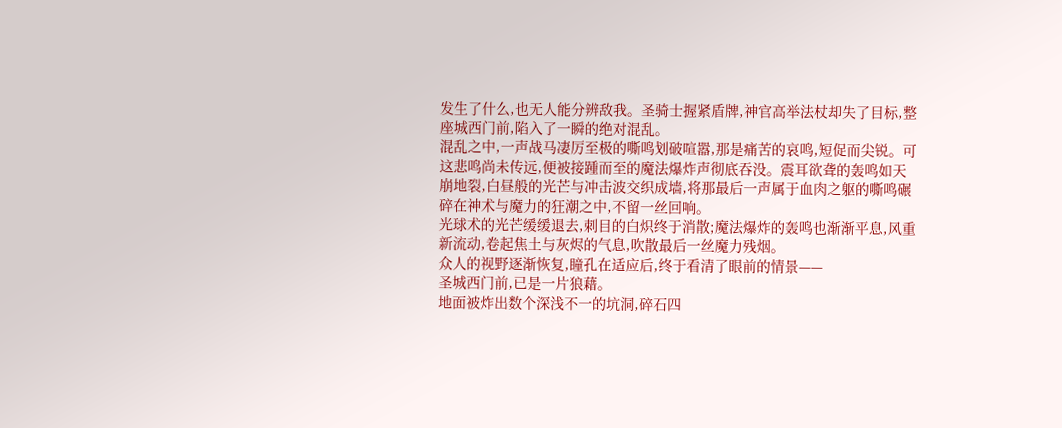发生了什么,也无人能分辨敌我。圣骑士握紧盾牌,神官高举法杖却失了目标,整座城西门前,陷入了一瞬的绝对混乱。
混乱之中,一声战马凄厉至极的嘶鸣划破喧嚣,那是痛苦的哀鸣,短促而尖锐。可这悲鸣尚未传远,便被接踵而至的魔法爆炸声彻底吞没。震耳欲聋的轰鸣如天崩地裂,白昼般的光芒与冲击波交织成墙,将那最后一声属于血肉之躯的嘶鸣碾碎在神术与魔力的狂潮之中,不留一丝回响。
光球术的光芒缓缓退去,刺目的白炽终于消散;魔法爆炸的轰鸣也渐渐平息,风重新流动,卷起焦土与灰烬的气息,吹散最后一丝魔力残烟。
众人的视野逐渐恢复,瞳孔在适应后,终于看清了眼前的情景——
圣城西门前,已是一片狼藉。
地面被炸出数个深浅不一的坑洞,碎石四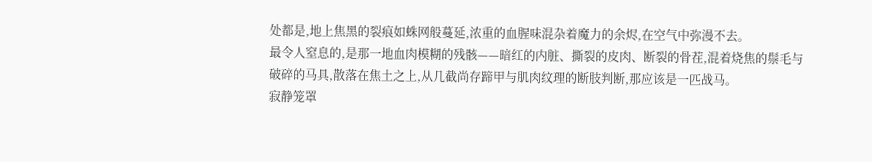处都是,地上焦黑的裂痕如蛛网般蔓延,浓重的血腥味混杂着魔力的余烬,在空气中弥漫不去。
最令人窒息的,是那一地血肉模糊的残骸——暗红的内脏、撕裂的皮肉、断裂的骨茬,混着烧焦的鬃毛与破碎的马具,散落在焦土之上,从几截尚存蹄甲与肌肉纹理的断肢判断,那应该是一匹战马。
寂静笼罩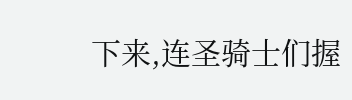下来,连圣骑士们握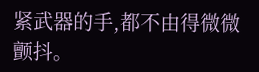紧武器的手,都不由得微微颤抖。